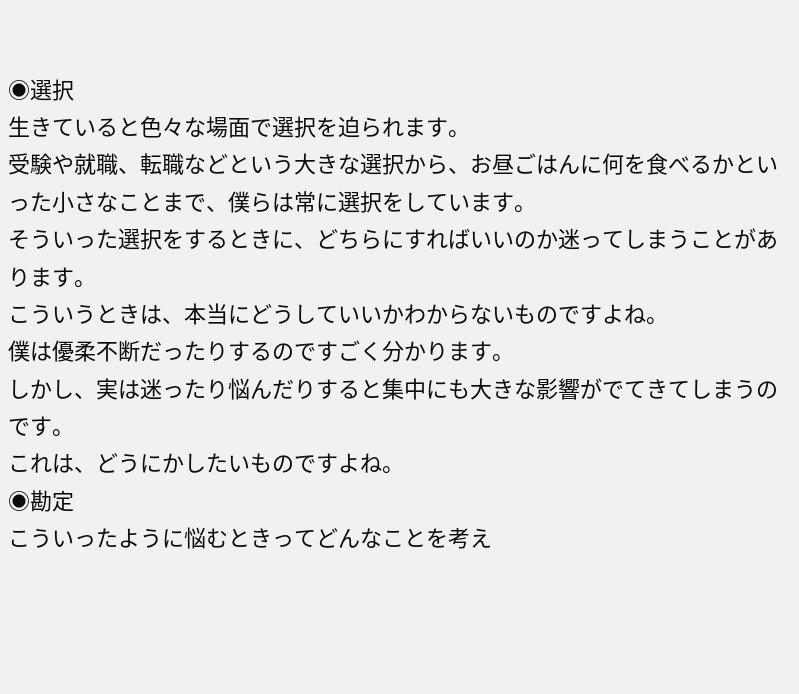◉選択
生きていると色々な場面で選択を迫られます。
受験や就職、転職などという大きな選択から、お昼ごはんに何を食べるかといった小さなことまで、僕らは常に選択をしています。
そういった選択をするときに、どちらにすればいいのか迷ってしまうことがあります。
こういうときは、本当にどうしていいかわからないものですよね。
僕は優柔不断だったりするのですごく分かります。
しかし、実は迷ったり悩んだりすると集中にも大きな影響がでてきてしまうのです。
これは、どうにかしたいものですよね。
◉勘定
こういったように悩むときってどんなことを考え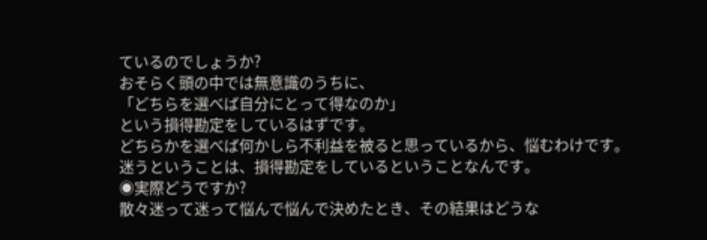ているのでしょうか?
おそらく頭の中では無意識のうちに、
「どちらを選べば自分にとって得なのか」
という損得勘定をしているはずです。
どちらかを選べば何かしら不利益を被ると思っているから、悩むわけです。
迷うということは、損得勘定をしているということなんです。
◉実際どうですか?
散々迷って迷って悩んで悩んで決めたとき、その結果はどうな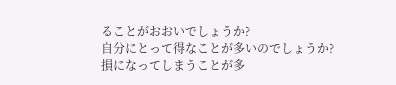ることがおおいでしょうか?
自分にとって得なことが多いのでしょうか?
損になってしまうことが多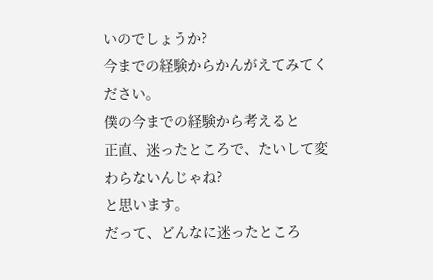いのでしょうか?
今までの経験からかんがえてみてください。
僕の今までの経験から考えると
正直、迷ったところで、たいして変わらないんじゃね?
と思います。
だって、どんなに迷ったところ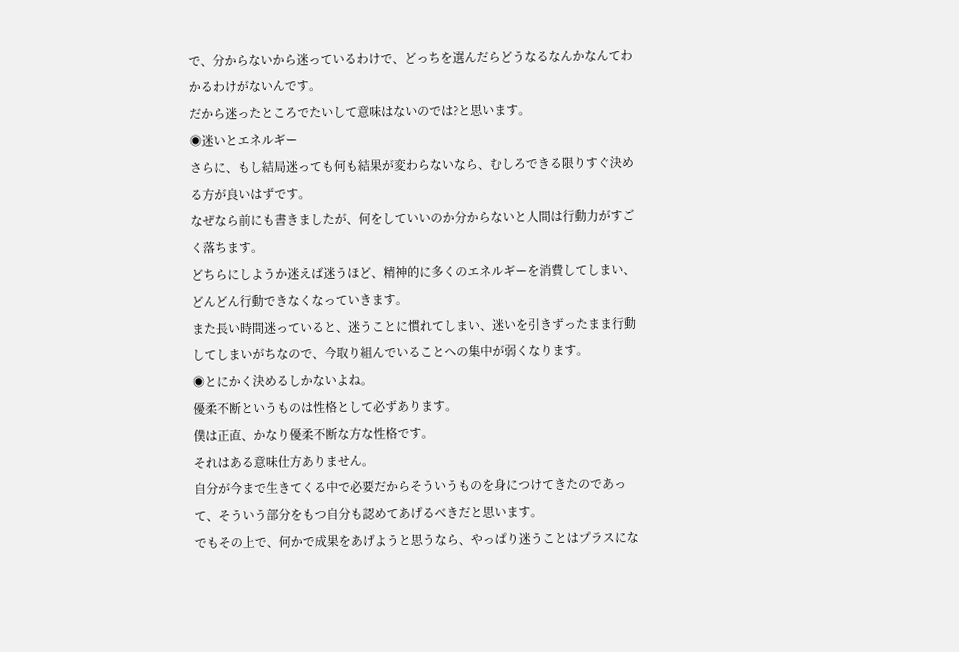で、分からないから迷っているわけで、どっちを選んだらどうなるなんかなんてわかるわけがないんです。
だから迷ったところでたいして意味はないのでは?と思います。
◉迷いとエネルギー
さらに、もし結局迷っても何も結果が変わらないなら、むしろできる限りすぐ決める方が良いはずです。
なぜなら前にも書きましたが、何をしていいのか分からないと人間は行動力がすごく落ちます。
どちらにしようか迷えば迷うほど、精神的に多くのエネルギーを消費してしまい、どんどん行動できなくなっていきます。
また長い時間迷っていると、迷うことに慣れてしまい、迷いを引きずったまま行動してしまいがちなので、今取り組んでいることへの集中が弱くなります。
◉とにかく決めるしかないよね。
優柔不断というものは性格として必ずあります。
僕は正直、かなり優柔不断な方な性格です。
それはある意味仕方ありません。
自分が今まで生きてくる中で必要だからそういうものを身につけてきたのであって、そういう部分をもつ自分も認めてあげるべきだと思います。
でもその上で、何かで成果をあげようと思うなら、やっぱり迷うことはプラスにな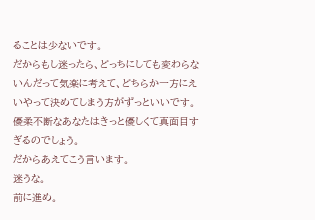ることは少ないです。
だからもし迷ったら、どっちにしても変わらないんだって気楽に考えて、どちらか一方にえいやって決めてしまう方がずっといいです。
優柔不断なあなたはきっと優しくて真面目すぎるのでしょう。
だからあえてこう言います。
迷うな。
前に進め。